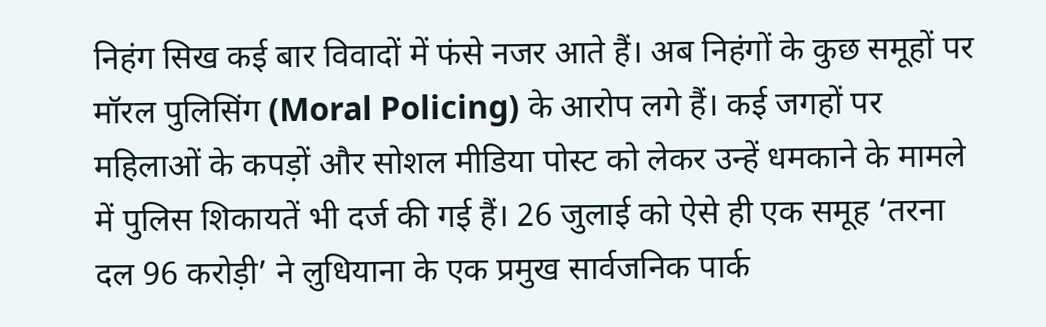निहंग सिख कई बार विवादों में फंसे नजर आते हैं। अब निहंगों के कुछ समूहों पर मॉरल पुलिसिंग (Moral Policing) के आरोप लगे हैं। कई जगहों पर महिलाओं के कपड़ों और सोशल मीडिया पोस्ट को लेकर उन्हें धमकाने के मामले में पुलिस शिकायतें भी दर्ज की गई हैं। 26 जुलाई को ऐसे ही एक समूह ‘तरना दल 96 करोड़ी’ ने लुधियाना के एक प्रमुख सार्वजनिक पार्क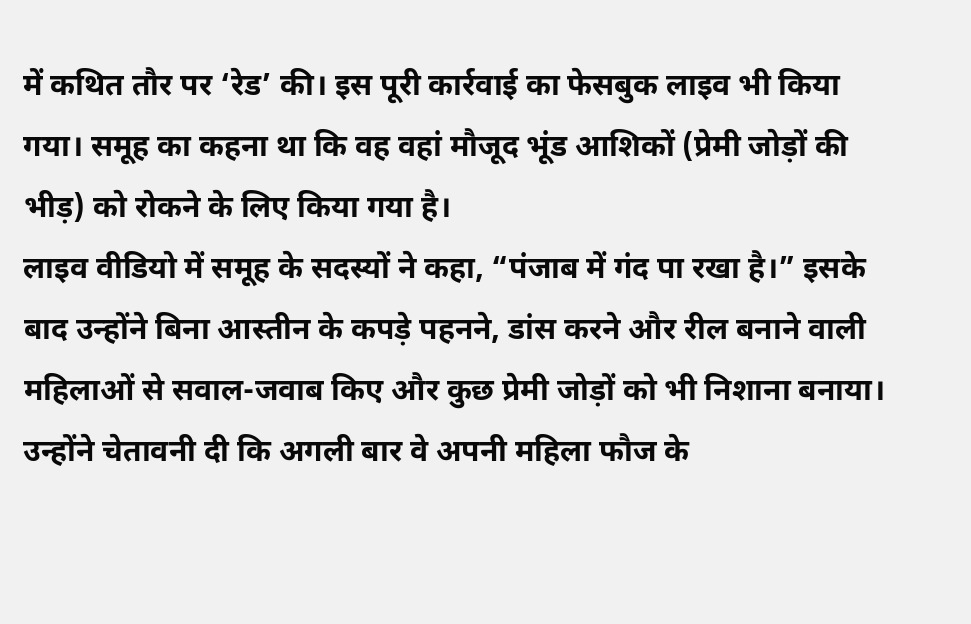में कथित तौर पर ‘रेड’ की। इस पूरी कार्रवाई का फेसबुक लाइव भी किया गया। समूह का कहना था कि वह वहां मौजूद भूंड आशिकों (प्रेमी जोड़ों की भीड़) को रोकने के लिए किया गया है।
लाइव वीडियो में समूह के सदस्यों ने कहा, “पंजाब में गंद पा रखा है।” इसके बाद उन्होंने बिना आस्तीन के कपड़े पहनने, डांस करने और रील बनाने वाली महिलाओं से सवाल-जवाब किए और कुछ प्रेमी जोड़ों को भी निशाना बनाया। उन्होंने चेतावनी दी कि अगली बार वे अपनी महिला फौज के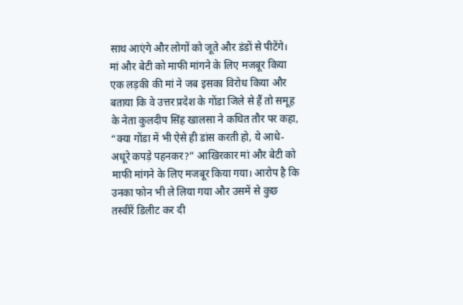साथ आएंगे और लोगों को जूते और डंडों से पीटेंगे।
मां और बेटी को माफी मांगने के लिए मजबूर किया
एक लड़की की मां ने जब इसका विरोध किया और बताया कि वे उत्तर प्रदेश के गोंडा जिले से हैं तो समूह के नेता कुलदीप सिंह खालसा ने कथित तौर पर कहा, “क्या गोंडा में भी ऐसे ही डांस करती हो, ये आधे-अधूरे कपड़े पहनकर?” आखिरकार मां और बेटी को माफी मांगने के लिए मजबूर किया गया। आरोप है कि उनका फोन भी ले लिया गया और उसमें से कुछ तस्वीरें डिलीट कर दी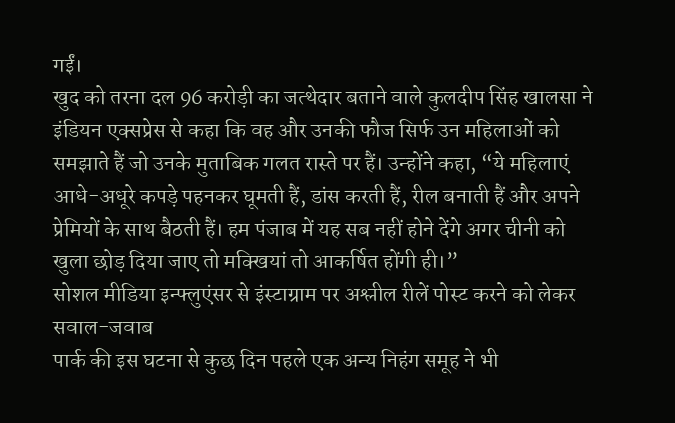गईं।
खुद को तरना दल 96 करोड़ी का जत्थेदार बताने वाले कुलदीप सिंह खालसा ने इंडियन एक्सप्रेस से कहा कि वह और उनकी फौज सिर्फ उन महिलाओं को समझाते हैं जो उनके मुताबिक गलत रास्ते पर हैं। उन्होंने कहा, “ये महिलाएं आधे-अधूरे कपड़े पहनकर घूमती हैं, डांस करती हैं, रील बनाती हैं और अपने प्रेमियों के साथ बैठती हैं। हम पंजाब में यह सब नहीं होने देंगे अगर चीनी को खुला छोड़ दिया जाए तो मक्खियां तो आकर्षित होंगी ही।”
सोशल मीडिया इन्फ्लुएंसर से इंस्टाग्राम पर अश्लील रीलें पोस्ट करने को लेकर सवाल-जवाब
पार्क की इस घटना से कुछ दिन पहले एक अन्य निहंग समूह ने भी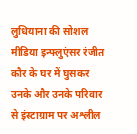लुधियाना की सोशल मीडिया इन्फ्लुएंसर रंजीत कौर के घर में घुसकर उनके और उनके परिवार से इंस्टाग्राम पर अश्लील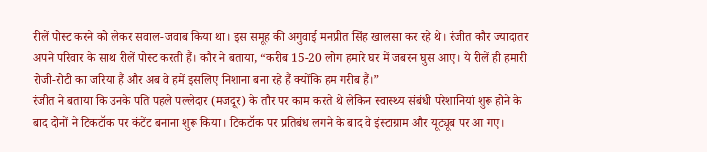रीलें पोस्ट करने को लेकर सवाल-जवाब किया था। इस समूह की अगुवाई मनप्रीत सिंह खालसा कर रहे थे। रंजीत कौर ज्यादातर अपने परिवार के साथ रीलें पोस्ट करती हैं। कौर ने बताया, “करीब 15-20 लोग हमारे घर में जबरन घुस आए। ये रीलें ही हमारी रोजी-रोटी का जरिया हैं और अब वे हमें इसलिए निशाना बना रहे हैं क्योंकि हम गरीब हैं।”
रंजीत ने बताया कि उनके पति पहले पल्लेदार (मजदूर) के तौर पर काम करते थे लेकिन स्वास्थ्य संबंधी परेशानियां शुरू होने के बाद दोनों ने टिकटॉक पर कंटेंट बनाना शुरू किया। टिकटॉक पर प्रतिबंध लगने के बाद वे इंस्टाग्राम और यूट्यूब पर आ गए।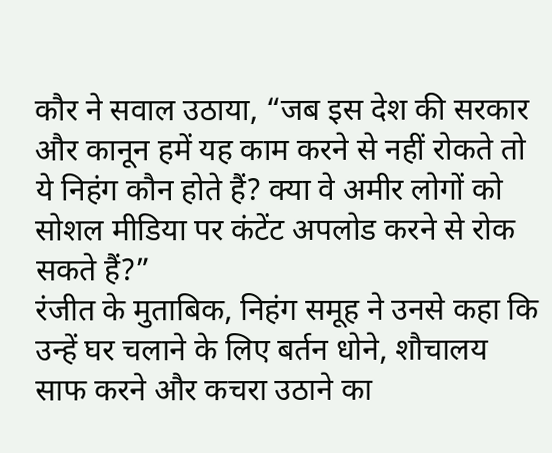कौर ने सवाल उठाया, “जब इस देश की सरकार और कानून हमें यह काम करने से नहीं रोकते तो ये निहंग कौन होते हैं? क्या वे अमीर लोगों को सोशल मीडिया पर कंटेंट अपलोड करने से रोक सकते हैं?”
रंजीत के मुताबिक, निहंग समूह ने उनसे कहा कि उन्हें घर चलाने के लिए बर्तन धोने, शौचालय साफ करने और कचरा उठाने का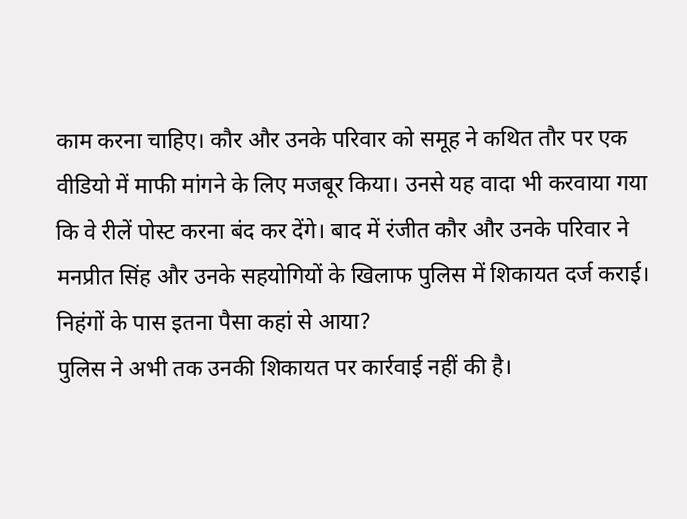काम करना चाहिए। कौर और उनके परिवार को समूह ने कथित तौर पर एक वीडियो में माफी मांगने के लिए मजबूर किया। उनसे यह वादा भी करवाया गया कि वे रीलें पोस्ट करना बंद कर देंगे। बाद में रंजीत कौर और उनके परिवार ने मनप्रीत सिंह और उनके सहयोगियों के खिलाफ पुलिस में शिकायत दर्ज कराई।
निहंगों के पास इतना पैसा कहां से आया?
पुलिस ने अभी तक उनकी शिकायत पर कार्रवाई नहीं की है।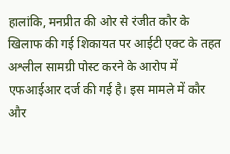हालांकि, मनप्रीत की ओर से रंजीत कौर के खिलाफ की गई शिकायत पर आईटी एक्ट के तहत अश्लील सामग्री पोस्ट करने के आरोप में एफआईआर दर्ज की गई है। इस मामले में कौर और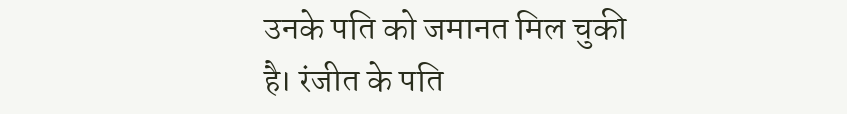उनके पति को जमानत मिल चुकी है। रंजीत के पति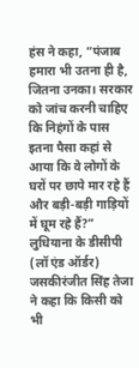हंस ने कहा, “पंजाब हमारा भी उतना ही है, जितना उनका। सरकार को जांच करनी चाहिए कि निहंगों के पास इतना पैसा कहां से आया कि वे लोगों के घरों पर छापे मार रहे हैं और बड़ी-बड़ी गाड़ियों में घूम रहे हैं?”
लुधियाना के डीसीपी (लॉ एंड ऑर्डर) जसकीरंजीत सिंह तेजा ने कहा कि किसी को भी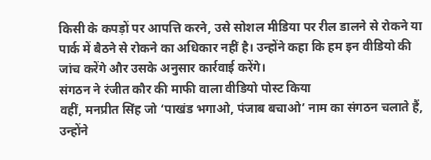किसी के कपड़ों पर आपत्ति करने, उसे सोशल मीडिया पर रील डालने से रोकने या पार्क में बैठने से रोकने का अधिकार नहीं है। उन्होंने कहा कि हम इन वीडियो की जांच करेंगे और उसके अनुसार कार्रवाई करेंगे।
संगठन ने रंजीत कौर की माफी वाला वीडियो पोस्ट किया
वहीं, मनप्रीत सिंह जो ‘पाखंड भगाओ, पंजाब बचाओ’ नाम का संगठन चलाते हैं, उन्होंने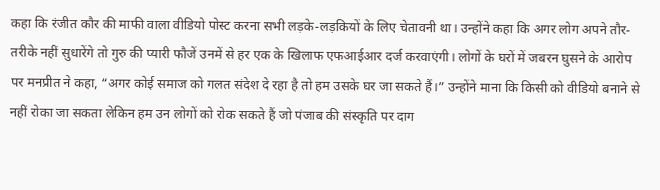कहा कि रंजीत कौर की माफी वाला वीडियो पोस्ट करना सभी लड़के-लड़कियों के लिए चेतावनी था। उन्होंने कहा कि अगर लोग अपने तौर-तरीके नहीं सुधारेंगे तो गुरु की प्यारी फौजें उनमें से हर एक के खिलाफ एफआईआर दर्ज करवाएंगी। लोगों के घरों में जबरन घुसने के आरोप पर मनप्रीत ने कहा, “अगर कोई समाज को गलत संदेश दे रहा है तो हम उसके घर जा सकते हैं।” उन्होंने माना कि किसी को वीडियो बनाने से नहीं रोका जा सकता लेकिन हम उन लोगों को रोक सकते हैं जो पंजाब की संस्कृति पर दाग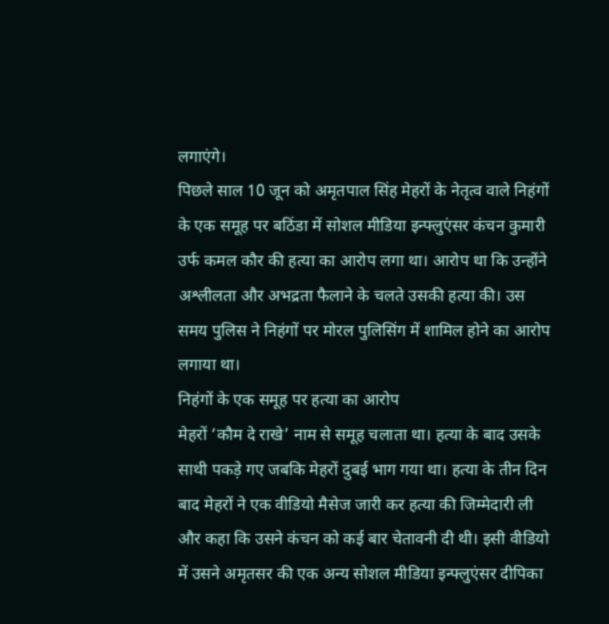लगाएंगे।
पिछले साल 10 जून को अमृतपाल सिंह मेहरों के नेतृत्व वाले निहंगों के एक समूह पर बठिंडा में सोशल मीडिया इन्फ्लुएंसर कंचन कुमारी उर्फ कमल कौर की हत्या का आरोप लगा था। आरोप था कि उन्होंने अश्लीलता और अभद्रता फैलाने के चलते उसकी हत्या की। उस समय पुलिस ने निहंगों पर मोरल पुलिसिंग में शामिल होने का आरोप लगाया था।
निहंगों के एक समूह पर हत्या का आरोप
मेहरों ‘कौम दे राखे’ नाम से समूह चलाता था। हत्या के बाद उसके साथी पकड़े गए जबकि मेहरों दुबई भाग गया था। हत्या के तीन दिन बाद मेहरों ने एक वीडियो मैसेज जारी कर हत्या की जिम्मेदारी ली और कहा कि उसने कंचन को कई बार चेतावनी दी थी। इसी वीडियो में उसने अमृतसर की एक अन्य सोशल मीडिया इन्फ्लुएंसर दीपिका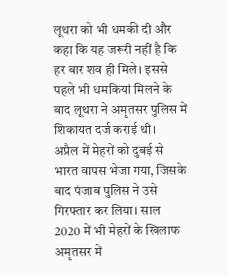लूथरा को भी धमकी दी और कहा कि यह जरूरी नहीं है कि हर बार शव ही मिले। इससे पहले भी धमकियां मिलने के बाद लूथरा ने अमृतसर पुलिस में शिकायत दर्ज कराई थी।
अप्रैल में मेहरों को दुबई से भारत वापस भेजा गया, जिसके बाद पंजाब पुलिस ने उसे गिरफ्तार कर लिया। साल 2020 में भी मेहरों के खिलाफ अमृतसर में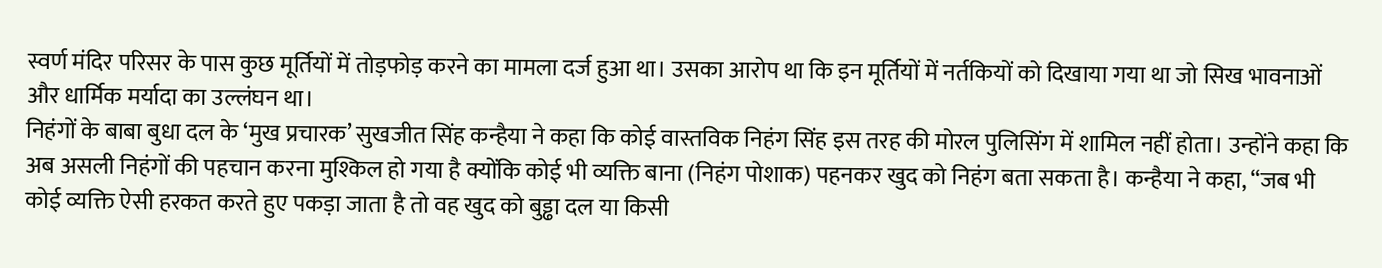स्वर्ण मंदिर परिसर के पास कुछ मूर्तियों में तोड़फोड़ करने का मामला दर्ज हुआ था। उसका आरोप था कि इन मूर्तियों में नर्तकियों को दिखाया गया था जो सिख भावनाओं और धार्मिक मर्यादा का उल्लंघन था।
निहंगों के बाबा बुधा दल के ‘मुख प्रचारक’ सुखजीत सिंह कन्हैया ने कहा कि कोई वास्तविक निहंग सिंह इस तरह की मोरल पुलिसिंग में शामिल नहीं होता। उन्होंने कहा कि अब असली निहंगों की पहचान करना मुश्किल हो गया है क्योंकि कोई भी व्यक्ति बाना (निहंग पोशाक) पहनकर खुद को निहंग बता सकता है। कन्हैया ने कहा, “जब भी कोई व्यक्ति ऐसी हरकत करते हुए पकड़ा जाता है तो वह खुद को बुड्ढा दल या किसी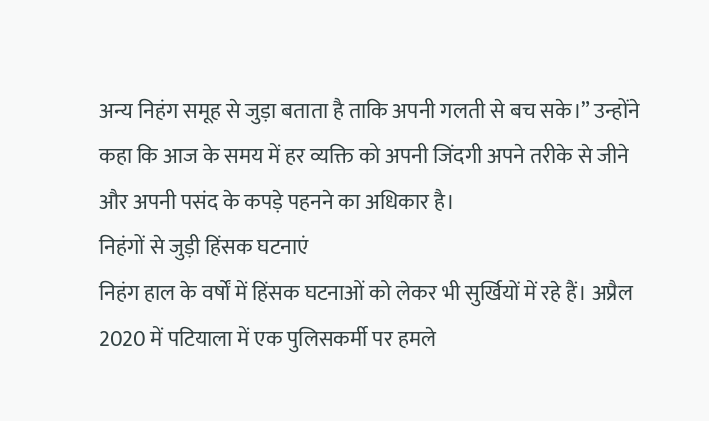अन्य निहंग समूह से जुड़ा बताता है ताकि अपनी गलती से बच सके।” उन्होंने कहा कि आज के समय में हर व्यक्ति को अपनी जिंदगी अपने तरीके से जीने और अपनी पसंद के कपड़े पहनने का अधिकार है।
निहंगों से जुड़ी हिंसक घटनाएं
निहंग हाल के वर्षों में हिंसक घटनाओं को लेकर भी सुर्खियों में रहे हैं। अप्रैल 2020 में पटियाला में एक पुलिसकर्मी पर हमले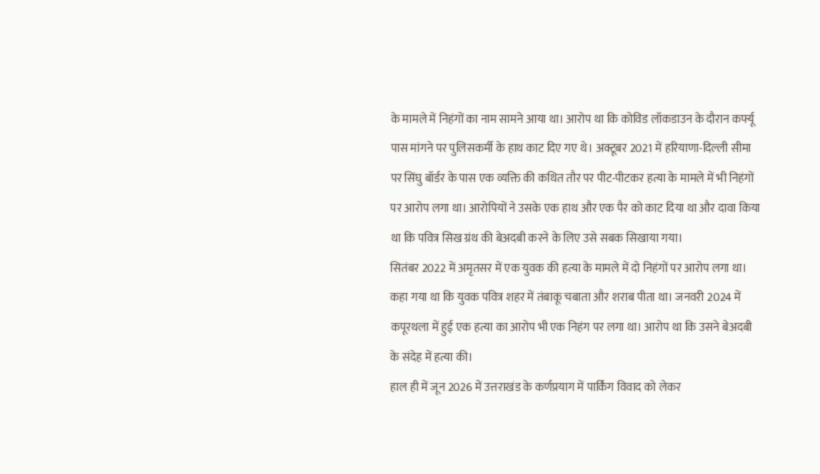के मामले में निहंगों का नाम सामने आया था। आरोप था कि कोविड लॉकडाउन के दौरान कर्फ्यू पास मांगने पर पुलिसकर्मी के हाथ काट दिए गए थे। अक्टूबर 2021 में हरियाणा-दिल्ली सीमा पर सिंघु बॉर्डर के पास एक व्यक्ति की कथित तौर पर पीट-पीटकर हत्या के मामले में भी निहंगों पर आरोप लगा था। आरोपियों ने उसके एक हाथ और एक पैर को काट दिया था और दावा किया था कि पवित्र सिख ग्रंथ की बेअदबी करने के लिए उसे सबक सिखाया गया।
सितंबर 2022 में अमृतसर में एक युवक की हत्या के मामले में दो निहंगों पर आरोप लगा था। कहा गया था कि युवक पवित्र शहर में तंबाकू चबाता और शराब पीता था। जनवरी 2024 में कपूरथला में हुई एक हत्या का आरोप भी एक निहंग पर लगा था। आरोप था कि उसने बेअदबी के संदेह में हत्या की।
हाल ही में जून 2026 में उत्तराखंड के कर्णप्रयाग में पार्किंग विवाद को लेकर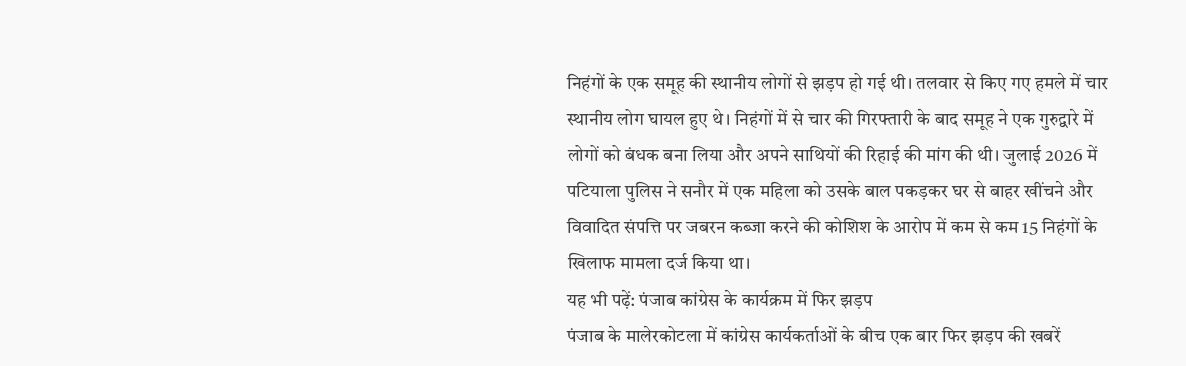निहंगों के एक समूह की स्थानीय लोगों से झड़प हो गई थी। तलवार से किए गए हमले में चार स्थानीय लोग घायल हुए थे। निहंगों में से चार की गिरफ्तारी के बाद समूह ने एक गुरुद्वारे में लोगों को बंधक बना लिया और अपने साथियों की रिहाई की मांग की थी। जुलाई 2026 में पटियाला पुलिस ने सनौर में एक महिला को उसके बाल पकड़कर घर से बाहर खींचने और विवादित संपत्ति पर जबरन कब्जा करने की कोशिश के आरोप में कम से कम 15 निहंगों के खिलाफ मामला दर्ज किया था।
यह भी पढ़ें: पंजाब कांग्रेस के कार्यक्रम में फिर झड़प
पंजाब के मालेरकोटला में कांग्रेस कार्यकर्ताओं के बीच एक बार फिर झड़प की खबरें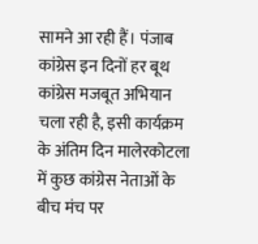सामने आ रही हैं। पंजाब कांग्रेस इन दिनों हर बूथ कांग्रेस मजबूत अभियान चला रही है, इसी कार्यक्रम के अंतिम दिन मालेरकोटला में कुछ कांग्रेस नेताओं के बीच मंच पर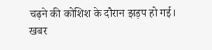चढ़ने की कोशिश के दौरान झड़प हो गई। खबर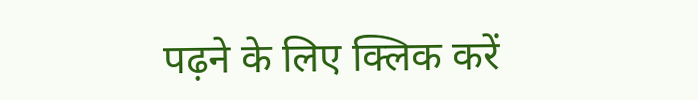पढ़ने के लिए क्लिक करें